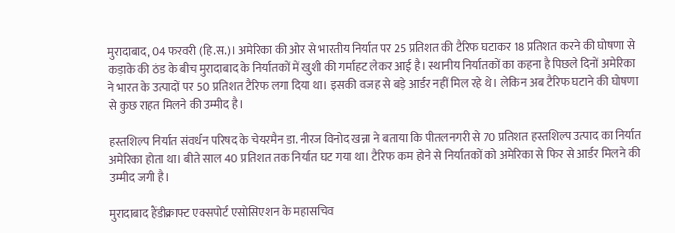मुरादाबाद, 04 फरवरी (हि.स.)। अमेरिका की ओर से भारतीय निर्यात पर 25 प्रतिशत की टैरिफ घटाकर 18 प्रतिशत करने की घोषणा से कड़ाके की ठंड के बीच मुरादाबाद के निर्यातकों में खुशी की गर्माहट लेकर आई है। स्थानीय निर्यातकों का कहना है पिछले दिनों अमेरिका ने भारत के उत्पादों पर 50 प्रतिशत टैरिफ लगा दिया था। इसकी वजह से बड़े आर्डर नहीं मिल रहे थे। लेकिन अब टैरिफ घटाने की घोषणा से कुछ राहत मिलने की उम्मीद है।

हस्तशिल्प निर्यात संवर्धन परिषद के चेयरमैन डा. नीरज विनोद खन्ना ने बताया कि पीतलनगरी से 70 प्रतिशत हस्तशिल्प उत्पाद का निर्यात अमेरिका होता था। बीते साल 40 प्रतिशत तक निर्यात घट गया था। टैरिफ कम होने से निर्यातकों को अमेरिका से फिर से आर्डर मिलने की उम्मीद जगी है।

मुरादाबाद हैंडीक्राफ्ट एक्सपोर्ट एसोसिएशन के महासचिव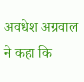अवधेश अग्रवाल ने कहा कि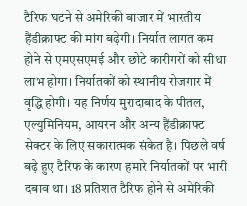टैरिफ घटने से अमेरिकी बाजार में भारतीय हैंडीक्राफ्ट की मांग बढ़ेगी। निर्यात लागत कम होने से एमएसएमई और छोटे कारीगरों को सीधा लाभ होगा। निर्यातकों को स्थानीय रोजगार में वृद्धि होगी। यह निर्णय मुरादाबाद के पीतल, एल्युमिनियम, आयरन और अन्य हैंडीक्राफ्ट सेक्टर के लिए सकारात्मक संकेत है। पिछले वर्ष बढ़े हुए टैरिफ के कारण हमारे निर्यातकों पर भारी दबाव था। 18 प्रतिशत टैरिफ होने से अमेरिकी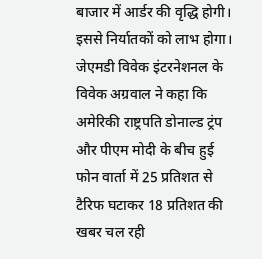बाजार में आर्डर की वृद्धि होगी। इससे निर्यातकों को लाभ होगा।
जेएमडी विवेक इंटरनेशनल के विवेक अग्रवाल ने कहा कि अमेरिकी राष्ट्रपति डोनाल्ड ट्रंप और पीएम मोदी के बीच हुई फोन वार्ता में 25 प्रतिशत से टैरिफ घटाकर 18 प्रतिशत की खबर चल रही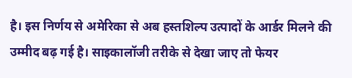है। इस निर्णय से अमेरिका से अब हस्तशिल्प उत्पादों के आर्डर मिलने की उम्मीद बढ़ गई है। साइकालॉजी तरीके से देखा जाए तो फेयर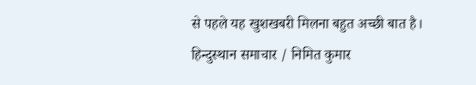से पहले यह खुशखबरी मिलना बहुत अच्छी बात है।
हिन्दुस्थान समाचार / निमित कुमार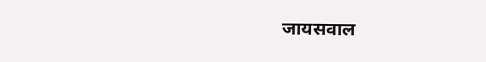जायसवाल